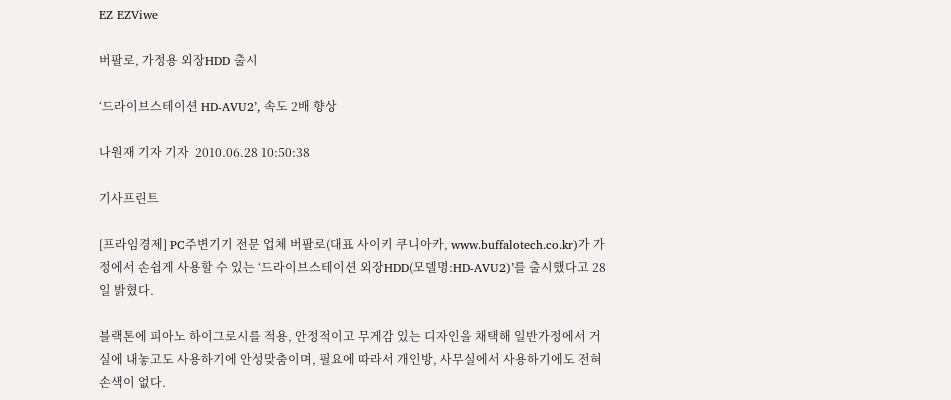EZ EZViwe

버팔로, 가정용 외장HDD 출시

‘드라이브스테이션 HD-AVU2’, 속도 2배 향상

나원재 기자 기자  2010.06.28 10:50:38

기사프린트

[프라임경제] PC주변기기 전문 업체 버팔로(대표 사이키 쿠니아카, www.buffalotech.co.kr)가 가정에서 손쉽게 사용할 수 있는 ‘드라이브스테이션 외장HDD(모델명:HD-AVU2)’를 출시했다고 28일 밝혔다.

블랙톤에 피아노 하이그로시를 적용, 안정적이고 무게감 있는 디자인을 채택해 일반가정에서 거실에 내놓고도 사용하기에 안성맞춤이며, 필요에 따라서 개인방, 사무실에서 사용하기에도 전혀 손색이 없다.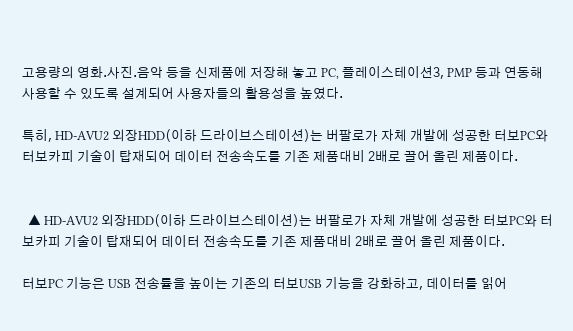고용량의 영화․사진․음악 등을 신제품에 저장해 놓고 PC, 플레이스테이션3, PMP 등과 연동해 사용할 수 있도록 설계되어 사용자들의 활용성을 높였다.

특히, HD-AVU2 외장HDD(이하 드라이브스테이션)는 버팔로가 자체 개발에 성공한 터보PC와 터보카피 기술이 탑재되어 데이터 전송속도를 기존 제품대비 2배로 끌어 올린 제품이다.


  ▲ HD-AVU2 외장HDD(이하 드라이브스테이션)는 버팔로가 자체 개발에 성공한 터보PC와 터보카피 기술이 탑재되어 데이터 전송속도를 기존 제품대비 2배로 끌어 올린 제품이다.

터보PC 기능은 USB 전송률을 높이는 기존의 터보USB 기능을 강화하고, 데이터를 읽어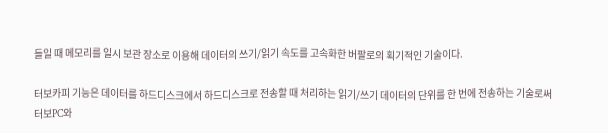들일 때 메모리를 일시 보관 장소로 이용해 데이터의 쓰기/읽기 속도를 고속화한 버팔로의 획기적인 기술이다.

터보카피 기능은 데이터를 하드디스크에서 하드디스크로 전송할 때 처리하는 읽기/쓰기 데이터의 단위를 한 번에 전송하는 기술로써 터보PC와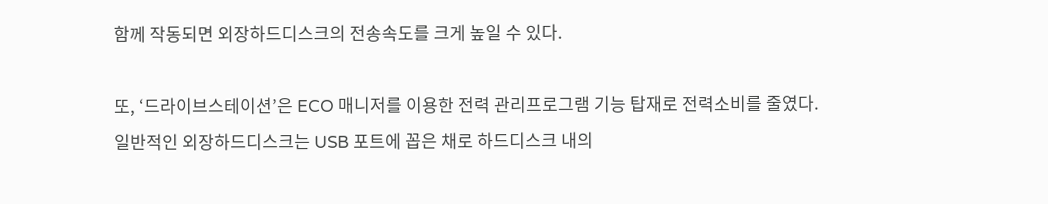함께 작동되면 외장하드디스크의 전송속도를 크게 높일 수 있다.

또, ‘드라이브스테이션’은 ECO 매니저를 이용한 전력 관리프로그램 기능 탑재로 전력소비를 줄였다. 일반적인 외장하드디스크는 USB 포트에 꼽은 채로 하드디스크 내의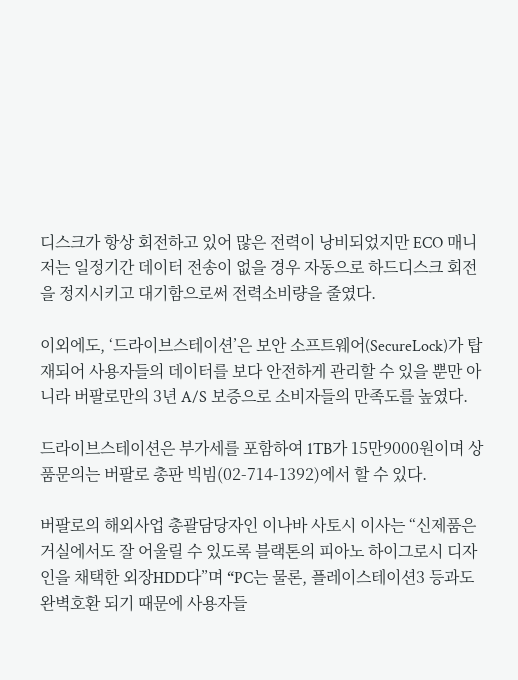디스크가 항상 회전하고 있어 많은 전력이 낭비되었지만 ECO 매니저는 일정기간 데이터 전송이 없을 경우 자동으로 하드디스크 회전을 정지시키고 대기함으로써 전력소비량을 줄였다.

이외에도, ‘드라이브스테이션’은 보안 소프트웨어(SecureLock)가 탑재되어 사용자들의 데이터를 보다 안전하게 관리할 수 있을 뿐만 아니라 버팔로만의 3년 A/S 보증으로 소비자들의 만족도를 높였다.

드라이브스테이션은 부가세를 포함하여 1TB가 15만9000원이며 상품문의는 버팔로 총판 빅빔(02-714-1392)에서 할 수 있다.

버팔로의 해외사업 총괄담당자인 이나바 사토시 이사는 “신제품은 거실에서도 잘 어울릴 수 있도록 블랙톤의 피아노 하이그로시 디자인을 채택한 외장HDD다”며 “PC는 물론, 플레이스테이션3 등과도 완벽호환 되기 때문에 사용자들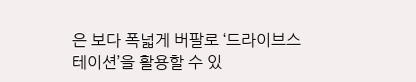은 보다 폭넓게 버팔로 ‘드라이브스테이션’을 활용할 수 있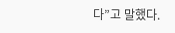다”고 말했다.